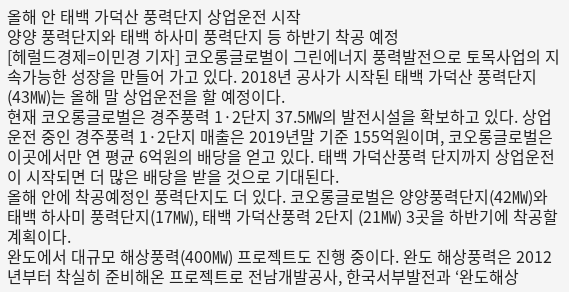올해 안 태백 가덕산 풍력단지 상업운전 시작
양양 풍력단지와 태백 하사미 풍력단지 등 하반기 착공 예정
[헤럴드경제=이민경 기자] 코오롱글로벌이 그린에너지 풍력발전으로 토목사업의 지속가능한 성장을 만들어 가고 있다. 2018년 공사가 시작된 태백 가덕산 풍력단지(43㎿)는 올해 말 상업운전을 할 예정이다.
현재 코오롱글로벌은 경주풍력 1·2단지 37.5㎿의 발전시설을 확보하고 있다. 상업운전 중인 경주풍력 1·2단지 매출은 2019년말 기준 155억원이며, 코오롱글로벌은 이곳에서만 연 평균 6억원의 배당을 얻고 있다. 태백 가덕산풍력 단지까지 상업운전이 시작되면 더 많은 배당을 받을 것으로 기대된다.
올해 안에 착공예정인 풍력단지도 더 있다. 코오롱글로벌은 양양풍력단지(42㎿)와 태백 하사미 풍력단지(17㎿), 태백 가덕산풍력 2단지 (21㎿) 3곳을 하반기에 착공할 계획이다.
완도에서 대규모 해상풍력(400㎿) 프로젝트도 진행 중이다. 완도 해상풍력은 2012년부터 착실히 준비해온 프로젝트로 전남개발공사, 한국서부발전과 ‘완도해상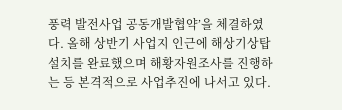풍력 발전사업 공동개발협약’을 체결하였다. 올해 상반기 사업지 인근에 해상기상탑 설치를 완료했으며 해황자원조사를 진행하는 등 본격적으로 사업추진에 나서고 있다.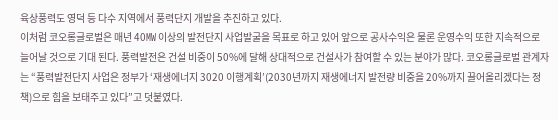육상풍력도 영덕 등 다수 지역에서 풍력단지 개발을 추진하고 있다.
이처럼 코오롱글로벌은 매년 40㎿ 이상의 발전단지 사업발굴을 목표로 하고 있어 앞으로 공사수익은 물론 운영수익 또한 지속적으로 늘어날 것으로 기대 된다. 풍력발전은 건설 비중이 50%에 달해 상대적으로 건설사가 참여할 수 있는 분야가 많다. 코오롱글로벌 관계자는 “풍력발전단지 사업은 정부가 ‘재생에너지 3020 이행계획’(2030년까지 재생에너지 발전량 비중을 20%까지 끌어올리겠다는 정책)으로 힘을 보태주고 있다”고 덧붙였다.